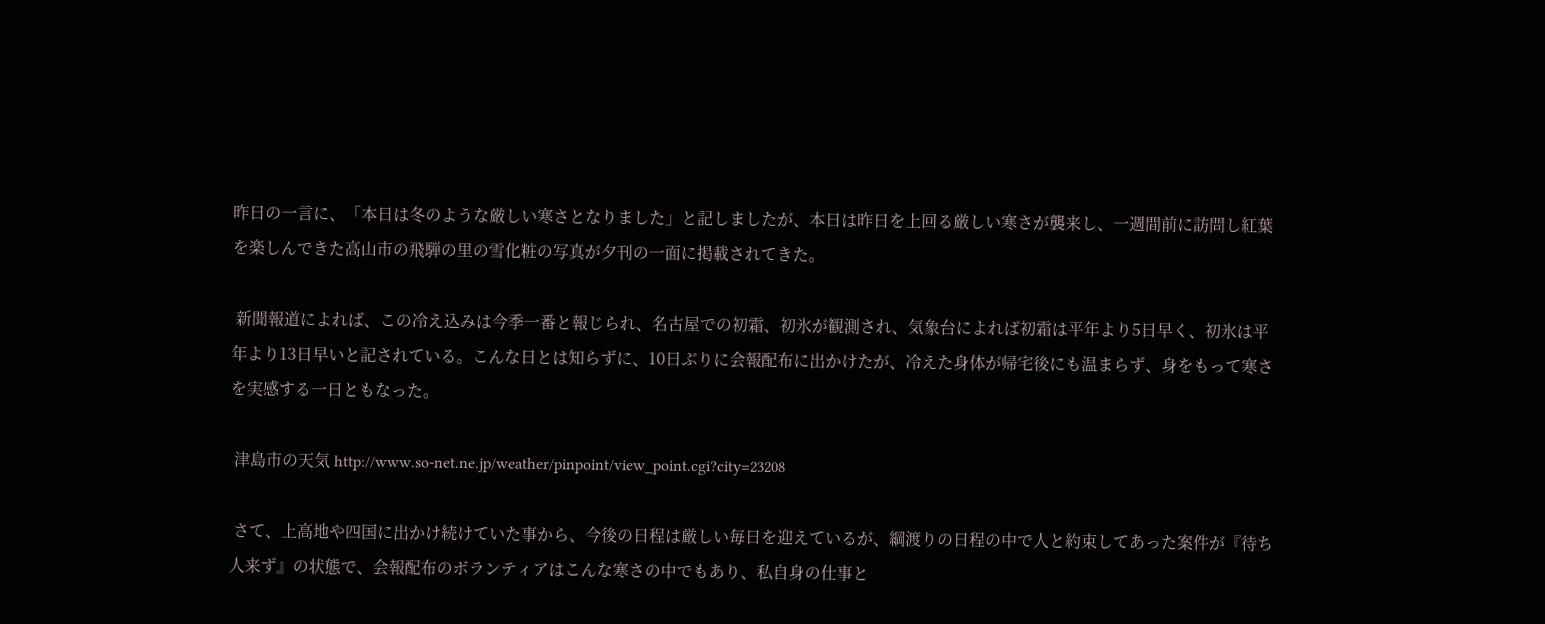昨日の一言に、「本日は冬のような厳しい寒さとなりました」と記しましたが、本日は昨日を上回る厳しい寒さが襲来し、一週間前に訪問し紅葉を楽しんできた高山市の飛騨の里の雪化粧の写真が夕刊の一面に掲載されてきた。

 新聞報道によれば、この冷え込みは今季一番と報じられ、名古屋での初霜、初氷が観測され、気象台によれば初霜は平年より5日早く、初氷は平年より13日早いと記されている。こんな日とは知らずに、10日ぶりに会報配布に出かけたが、冷えた身体が帰宅後にも温まらず、身をもって寒さを実感する一日ともなった。

 津島市の天気 http://www.so-net.ne.jp/weather/pinpoint/view_point.cgi?city=23208

 さて、上高地や四国に出かけ続けていた事から、今後の日程は厳しい毎日を迎えているが、綱渡りの日程の中で人と約束してあった案件が『待ち人来ず』の状態で、会報配布のボランティアはこんな寒さの中でもあり、私自身の仕事と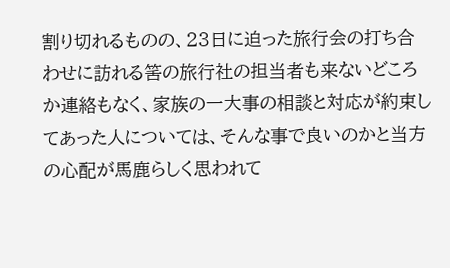割り切れるものの、23日に迫った旅行会の打ち合わせに訪れる筈の旅行社の担当者も来ないどころか連絡もなく、家族の一大事の相談と対応が約束してあった人については、そんな事で良いのかと当方の心配が馬鹿らしく思われて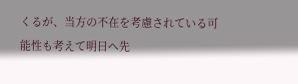くるが、当方の不在を考慮されている可能性も考えて明日へ先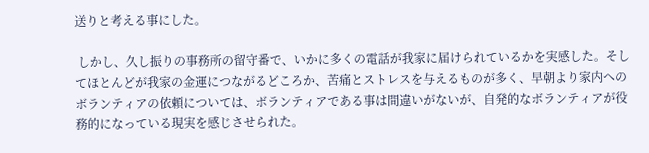送りと考える事にした。

 しかし、久し振りの事務所の留守番で、いかに多くの電話が我家に届けられているかを実感した。そしてほとんどが我家の金運につながるどころか、苦痛とストレスを与えるものが多く、早朝より家内へのボランティアの依頼については、ボランティアである事は間違いがないが、自発的なボランティアが役務的になっている現実を感じさせられた。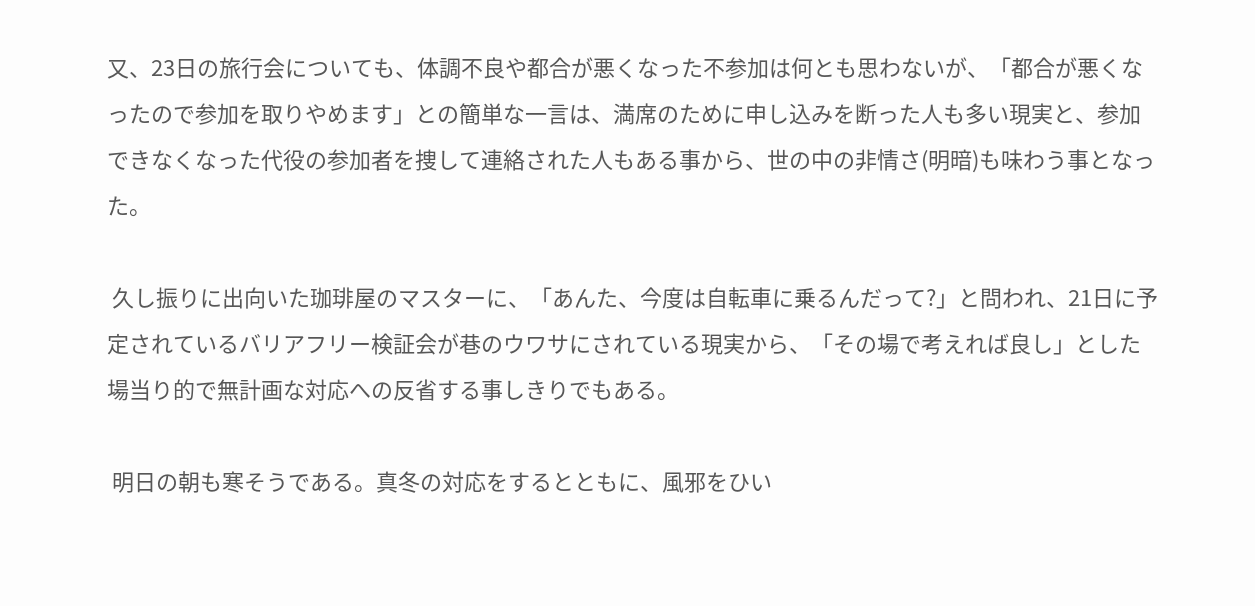又、23日の旅行会についても、体調不良や都合が悪くなった不参加は何とも思わないが、「都合が悪くなったので参加を取りやめます」との簡単な一言は、満席のために申し込みを断った人も多い現実と、参加できなくなった代役の参加者を捜して連絡された人もある事から、世の中の非情さ(明暗)も味わう事となった。

 久し振りに出向いた珈琲屋のマスターに、「あんた、今度は自転車に乗るんだって?」と問われ、21日に予定されているバリアフリー検証会が巷のウワサにされている現実から、「その場で考えれば良し」とした場当り的で無計画な対応への反省する事しきりでもある。

 明日の朝も寒そうである。真冬の対応をするとともに、風邪をひい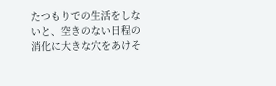たつもりでの生活をしないと、空きのない日程の消化に大きな穴をあけそ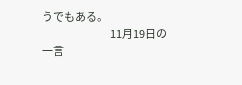うでもある。
                                  11月19日の一言